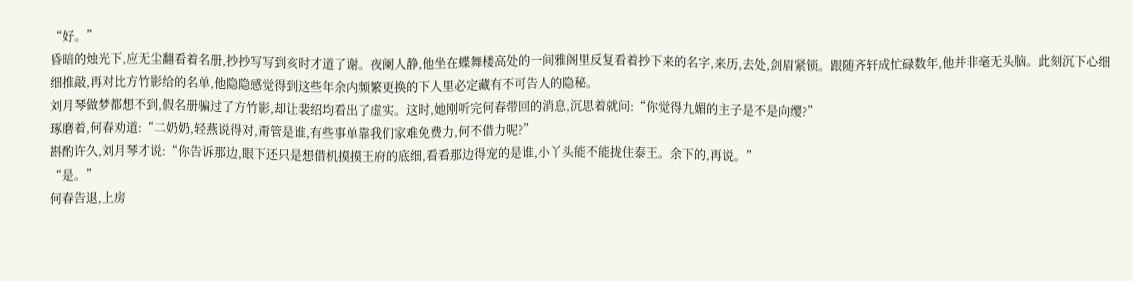“好。”
昏暗的烛光下,应无尘翻看着名册,抄抄写写到亥时才道了谢。夜阑人静,他坐在蝶舞楼高处的一间雅阁里反复看着抄下来的名字,来历,去处,剑眉紧锁。跟随齐轩成忙碌数年,他并非毫无头脑。此刻沉下心细细推敲,再对比方竹影给的名单,他隐隐感觉得到这些年余内频繁更换的下人里必定藏有不可告人的隐秘。
刘月琴做梦都想不到,假名册骗过了方竹影,却让裴绍均看出了虚实。这时,她刚听完何春带回的消息,沉思着就问:“你觉得九媚的主子是不是向缨?”
琢磨着,何春劝道:“二奶奶,轻燕说得对,甭管是谁,有些事单靠我们家难免费力,何不借力呢?”
斟酌许久,刘月琴才说:“你告诉那边,眼下还只是想借机摸摸王府的底细,看看那边得宠的是谁,小丫头能不能拢住泰王。余下的,再说。”
“是。”
何春告退,上房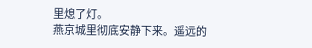里熄了灯。
燕京城里彻底安静下来。遥远的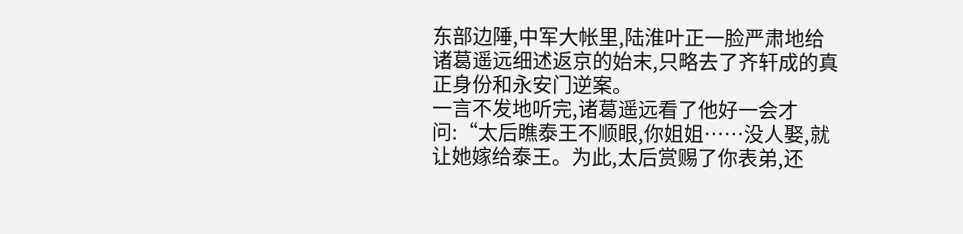东部边陲,中军大帐里,陆淮叶正一脸严肃地给诸葛遥远细述返京的始末,只略去了齐轩成的真正身份和永安门逆案。
一言不发地听完,诸葛遥远看了他好一会才问:“太后瞧泰王不顺眼,你姐姐……没人娶,就让她嫁给泰王。为此,太后赏赐了你表弟,还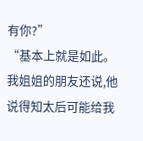有你?”
“基本上就是如此。我姐姐的朋友还说,他说得知太后可能给我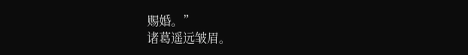赐婚。”
诸葛遥远皱眉。